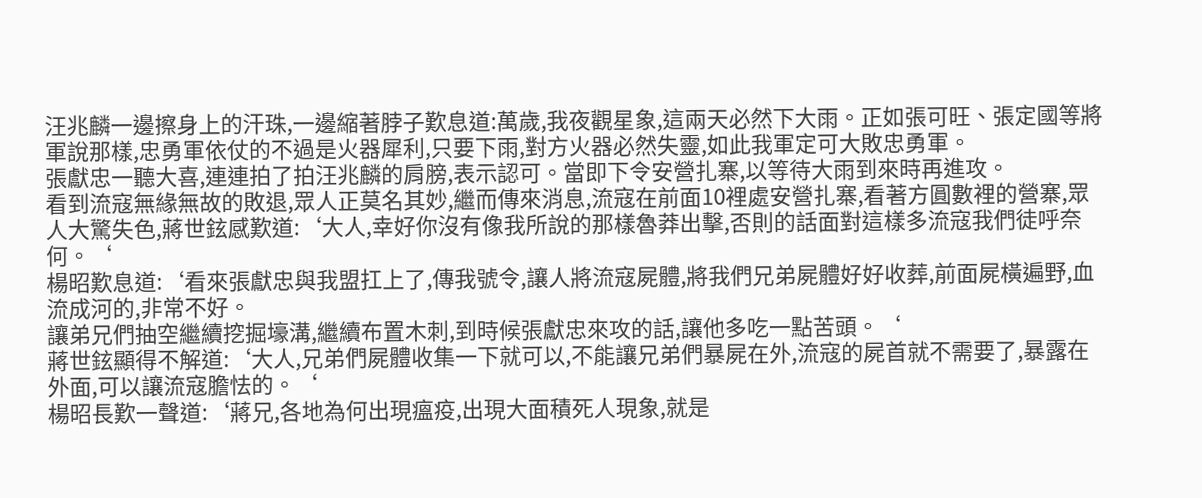汪兆麟一邊擦身上的汗珠,一邊縮著脖子歎息道:萬歲,我夜觀星象,這兩天必然下大雨。正如張可旺、張定國等將軍說那樣,忠勇軍依仗的不過是火器犀利,只要下雨,對方火器必然失靈,如此我軍定可大敗忠勇軍。
張獻忠一聽大喜,連連拍了拍汪兆麟的肩膀,表示認可。當即下令安營扎寨,以等待大雨到來時再進攻。
看到流寇無緣無故的敗退,眾人正莫名其妙,繼而傳來消息,流寇在前面10裡處安營扎寨,看著方圓數裡的營寨,眾人大驚失色,蔣世鉉感歎道:‘大人,幸好你沒有像我所說的那樣魯莽出擊,否則的話面對這樣多流寇我們徒呼奈何。‘
楊昭歎息道:‘看來張獻忠與我盟扛上了,傳我號令,讓人將流寇屍體,將我們兄弟屍體好好收葬,前面屍橫遍野,血流成河的,非常不好。
讓弟兄們抽空繼續挖掘壕溝,繼續布置木刺,到時候張獻忠來攻的話,讓他多吃一點苦頭。‘
蔣世鉉顯得不解道:‘大人,兄弟們屍體收集一下就可以,不能讓兄弟們暴屍在外,流寇的屍首就不需要了,暴露在外面,可以讓流寇膽怯的。‘
楊昭長歎一聲道:‘蔣兄,各地為何出現瘟疫,出現大面積死人現象,就是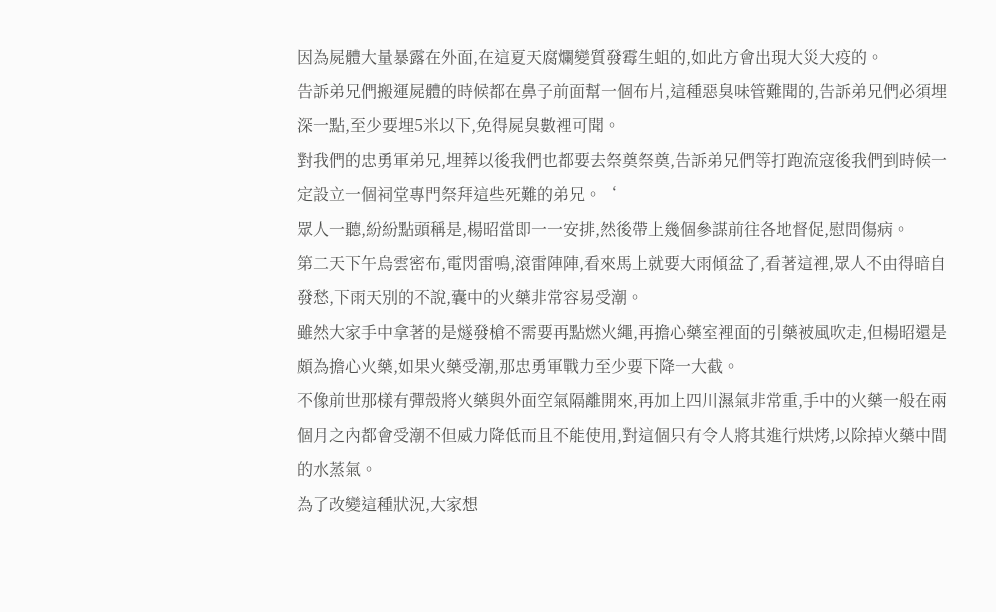因為屍體大量暴露在外面,在這夏天腐爛變質發霉生蛆的,如此方會出現大災大疫的。
告訴弟兄們搬運屍體的時候都在鼻子前面幫一個布片,這種惡臭味管難聞的,告訴弟兄們必須埋深一點,至少要埋5米以下,免得屍臭數裡可聞。
對我們的忠勇軍弟兄,埋葬以後我們也都要去祭奠祭奠,告訴弟兄們等打跑流寇後我們到時候一定設立一個祠堂專門祭拜這些死難的弟兄。‘
眾人一聽,紛紛點頭稱是,楊昭當即一一安排,然後帶上幾個參謀前往各地督促,慰問傷病。
第二天下午烏雲密布,電閃雷鳴,滾雷陣陣,看來馬上就要大雨傾盆了,看著這裡,眾人不由得暗自發愁,下雨天別的不說,囊中的火藥非常容易受潮。
雖然大家手中拿著的是燧發槍不需要再點燃火繩,再擔心藥室裡面的引藥被風吹走,但楊昭還是頗為擔心火藥,如果火藥受潮,那忠勇軍戰力至少要下降一大截。
不像前世那樣有彈殼將火藥與外面空氣隔離開來,再加上四川濕氣非常重,手中的火藥一般在兩個月之內都會受潮不但威力降低而且不能使用,對這個只有令人將其進行烘烤,以除掉火藥中間的水蒸氣。
為了改變這種狀況,大家想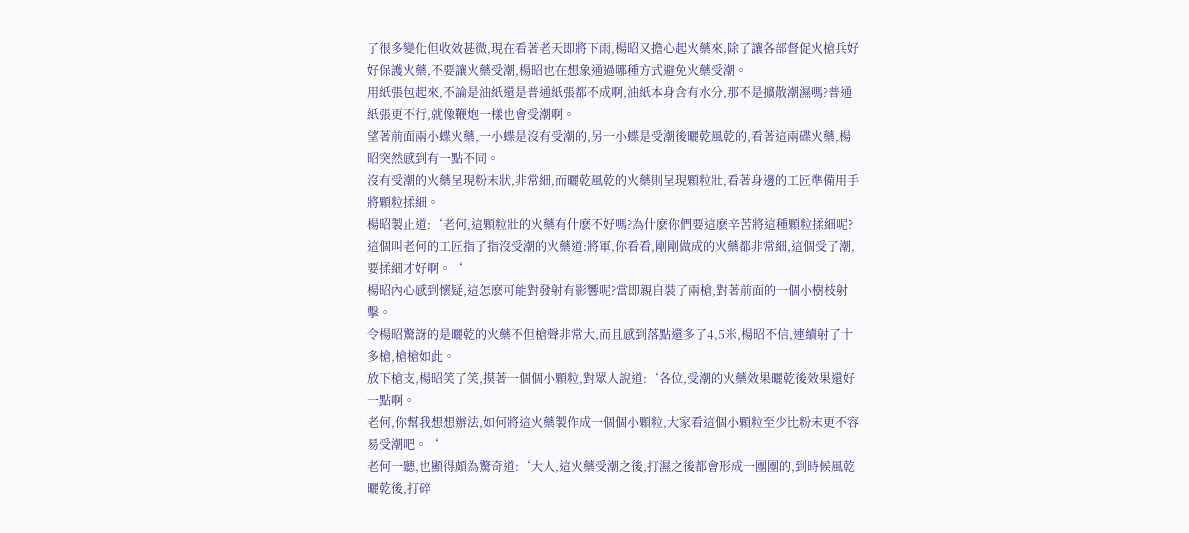了很多變化但收效甚微,現在看著老天即將下雨,楊昭又擔心起火藥來,除了讓各部督促火槍兵好好保護火藥,不要讓火藥受潮,楊昭也在想象通過哪種方式避免火藥受潮。
用紙張包起來,不論是油紙還是普通紙張都不成啊,油紙本身含有水分,那不是擴散潮濕嗎?普通紙張更不行,就像鞭炮一樣也會受潮啊。
望著前面兩小蝶火藥,一小蝶是沒有受潮的,另一小蝶是受潮後曬乾風乾的,看著這兩碟火藥,楊昭突然感到有一點不同。
沒有受潮的火藥呈現粉末狀,非常細,而曬乾風乾的火藥則呈現顆粒壯,看著身邊的工匠準備用手將顆粒揉細。
楊昭製止道:‘老何,這顆粒壯的火藥有什麽不好嗎?為什麽你們要這麽辛苦將這種顆粒揉細呢?
這個叫老何的工匠指了指沒受潮的火藥道:將軍,你看看,剛剛做成的火藥都非常細,這個受了潮,要揉細才好啊。‘
楊昭內心感到懷疑,這怎麽可能對發射有影響呢?當即親自裝了兩槍,對著前面的一個小樹枝射擊。
令楊昭驚訝的是曬乾的火藥不但槍聲非常大,而且感到落點還多了4,5米,楊昭不信,連續射了十多槍,槍槍如此。
放下槍支,楊昭笑了笑,摸著一個個小顆粒,對眾人說道:‘各位,受潮的火藥效果曬乾後效果還好一點啊。
老何,你幫我想想辦法,如何將這火藥製作成一個個小顆粒,大家看這個小顆粒至少比粉末更不容易受潮吧。‘
老何一聽,也顯得頗為驚奇道:‘大人,這火藥受潮之後,打濕之後都會形成一團團的,到時候風乾曬乾後,打碎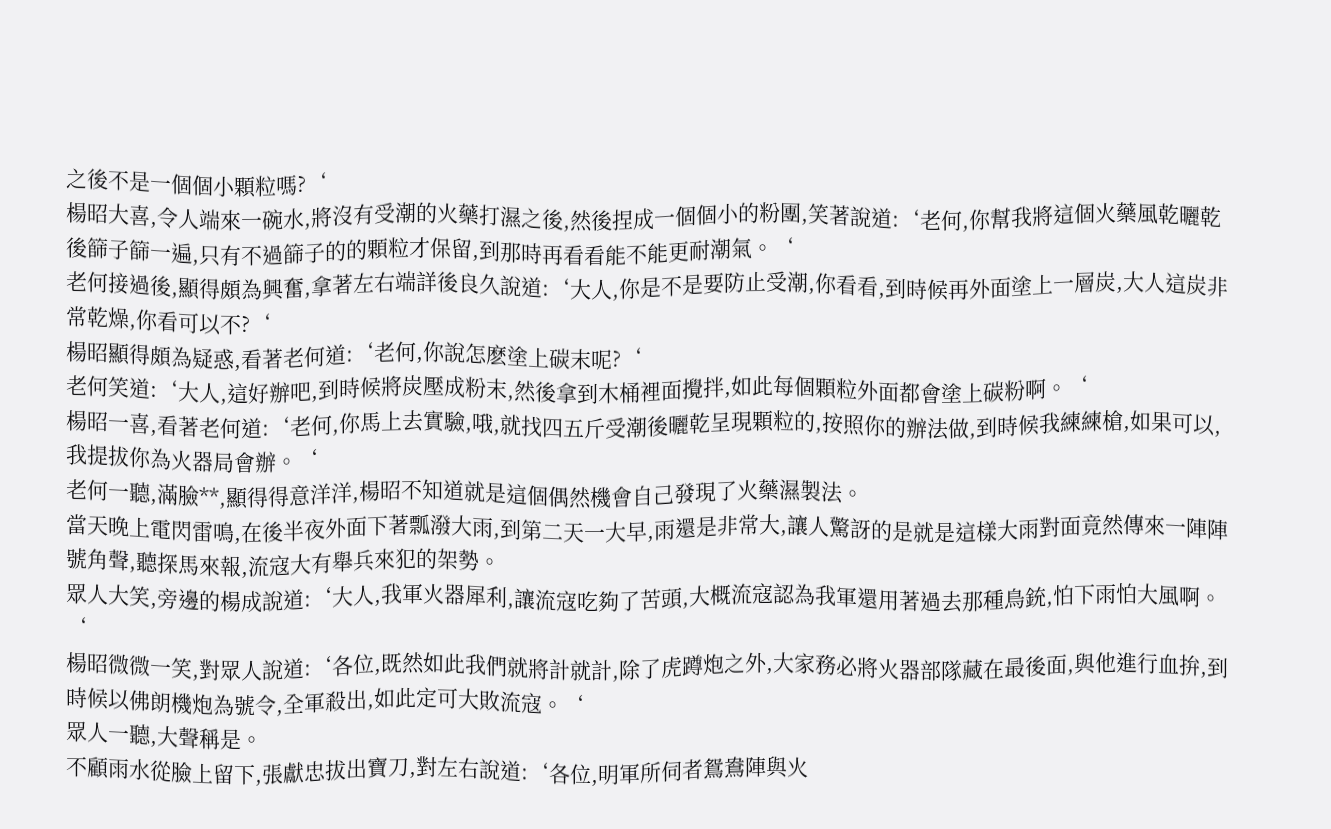之後不是一個個小顆粒嗎?‘
楊昭大喜,令人端來一碗水,將沒有受潮的火藥打濕之後,然後捏成一個個小的粉團,笑著說道:‘老何,你幫我將這個火藥風乾曬乾後篩子篩一遍,只有不過篩子的的顆粒才保留,到那時再看看能不能更耐潮氣。‘
老何接過後,顯得頗為興奮,拿著左右端詳後良久說道:‘大人,你是不是要防止受潮,你看看,到時候再外面塗上一層炭,大人這炭非常乾燥,你看可以不?‘
楊昭顯得頗為疑惑,看著老何道:‘老何,你說怎麽塗上碳末呢?‘
老何笑道:‘大人,這好辦吧,到時候將炭壓成粉末,然後拿到木桶裡面攪拌,如此每個顆粒外面都會塗上碳粉啊。‘
楊昭一喜,看著老何道:‘老何,你馬上去實驗,哦,就找四五斤受潮後曬乾呈現顆粒的,按照你的辦法做,到時候我練練槍,如果可以,我提拔你為火器局會辦。‘
老何一聽,滿臉**,顯得得意洋洋,楊昭不知道就是這個偶然機會自己發現了火藥濕製法。
當天晚上電閃雷鳴,在後半夜外面下著瓢潑大雨,到第二天一大早,雨還是非常大,讓人驚訝的是就是這樣大雨對面竟然傳來一陣陣號角聲,聽探馬來報,流寇大有舉兵來犯的架勢。
眾人大笑,旁邊的楊成說道:‘大人,我軍火器犀利,讓流寇吃夠了苦頭,大概流寇認為我軍還用著過去那種鳥銃,怕下雨怕大風啊。‘
楊昭微微一笑,對眾人說道:‘各位,既然如此我們就將計就計,除了虎蹲炮之外,大家務必將火器部隊藏在最後面,與他進行血拚,到時候以佛朗機炮為號令,全軍殺出,如此定可大敗流寇。‘
眾人一聽,大聲稱是。
不顧雨水從臉上留下,張獻忠拔出寶刀,對左右說道:‘各位,明軍所伺者鴛鴦陣與火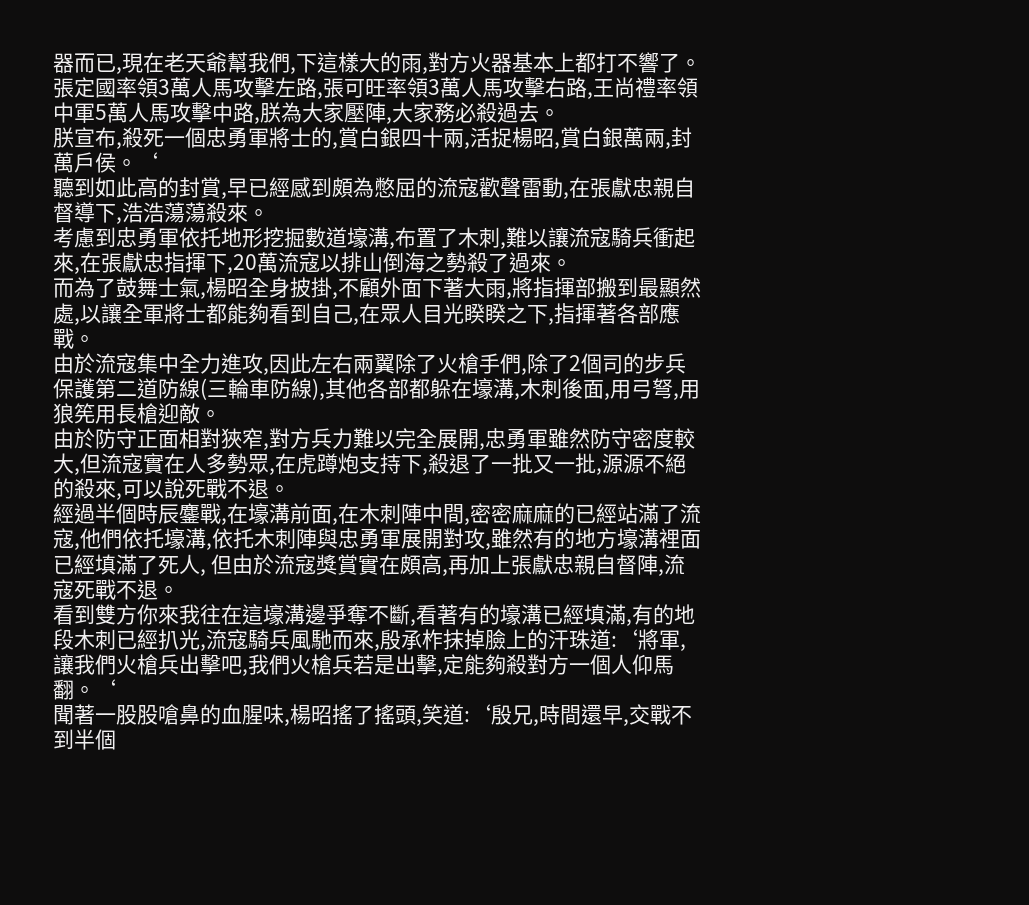器而已,現在老天爺幫我們,下這樣大的雨,對方火器基本上都打不響了。
張定國率領3萬人馬攻擊左路,張可旺率領3萬人馬攻擊右路,王尚禮率領中軍5萬人馬攻擊中路,朕為大家壓陣,大家務必殺過去。
朕宣布,殺死一個忠勇軍將士的,賞白銀四十兩,活捉楊昭,賞白銀萬兩,封萬戶侯。‘
聽到如此高的封賞,早已經感到頗為憋屈的流寇歡聲雷動,在張獻忠親自督導下,浩浩蕩蕩殺來。
考慮到忠勇軍依托地形挖掘數道壕溝,布置了木刺,難以讓流寇騎兵衝起來,在張獻忠指揮下,20萬流寇以排山倒海之勢殺了過來。
而為了鼓舞士氣,楊昭全身披掛,不顧外面下著大雨,將指揮部搬到最顯然處,以讓全軍將士都能夠看到自己,在眾人目光睽睽之下,指揮著各部應戰。
由於流寇集中全力進攻,因此左右兩翼除了火槍手們,除了2個司的步兵保護第二道防線(三輪車防線),其他各部都躲在壕溝,木刺後面,用弓弩,用狼筅用長槍迎敵。
由於防守正面相對狹窄,對方兵力難以完全展開,忠勇軍雖然防守密度較大,但流寇實在人多勢眾,在虎蹲炮支持下,殺退了一批又一批,源源不絕的殺來,可以說死戰不退。
經過半個時辰鏖戰,在壕溝前面,在木刺陣中間,密密麻麻的已經站滿了流寇,他們依托壕溝,依托木刺陣與忠勇軍展開對攻,雖然有的地方壕溝裡面已經填滿了死人, 但由於流寇獎賞實在頗高,再加上張獻忠親自督陣,流寇死戰不退。
看到雙方你來我往在這壕溝邊爭奪不斷,看著有的壕溝已經填滿,有的地段木刺已經扒光,流寇騎兵風馳而來,殷承柞抹掉臉上的汗珠道:‘將軍,讓我們火槍兵出擊吧,我們火槍兵若是出擊,定能夠殺對方一個人仰馬翻。‘
聞著一股股嗆鼻的血腥味,楊昭搖了搖頭,笑道:‘殷兄,時間還早,交戰不到半個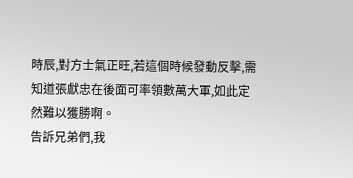時辰,對方士氣正旺,若這個時候發動反擊,需知道張獻忠在後面可率領數萬大軍,如此定然難以獲勝啊。
告訴兄弟們,我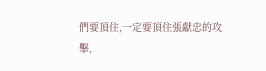們要頂住,一定要頂住張獻忠的攻擊,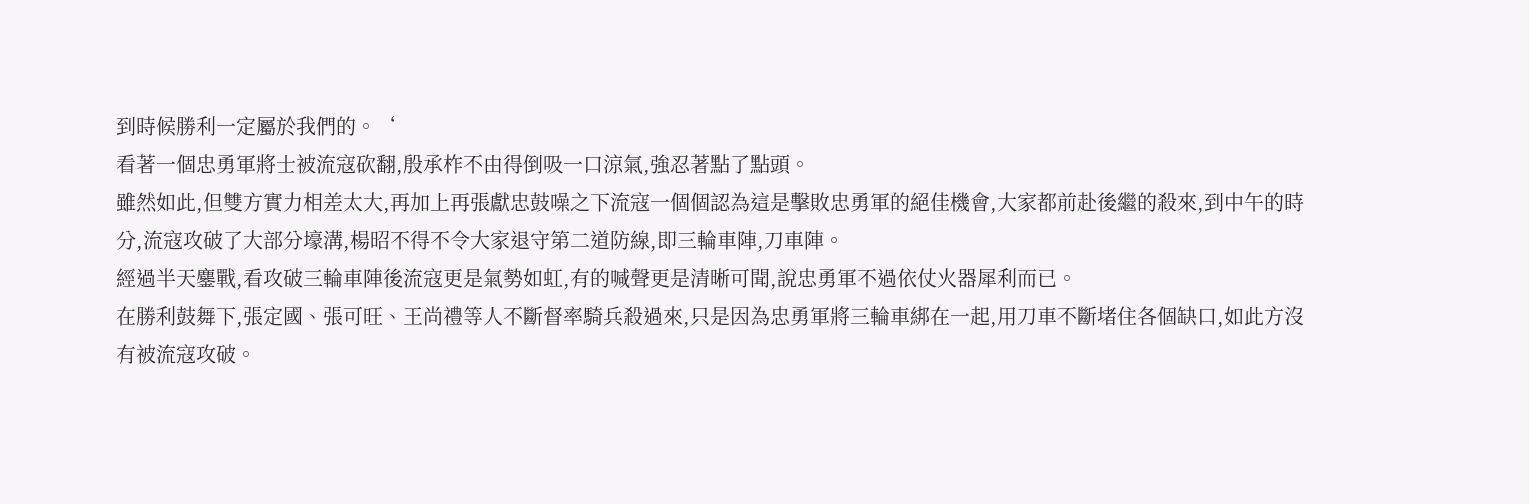到時候勝利一定屬於我們的。‘
看著一個忠勇軍將士被流寇砍翻,殷承柞不由得倒吸一口涼氣,強忍著點了點頭。
雖然如此,但雙方實力相差太大,再加上再張獻忠鼓噪之下流寇一個個認為這是擊敗忠勇軍的絕佳機會,大家都前赴後繼的殺來,到中午的時分,流寇攻破了大部分壕溝,楊昭不得不令大家退守第二道防線,即三輪車陣,刀車陣。
經過半天鏖戰,看攻破三輪車陣後流寇更是氣勢如虹,有的喊聲更是清晰可聞,說忠勇軍不過依仗火器犀利而已。
在勝利鼓舞下,張定國、張可旺、王尚禮等人不斷督率騎兵殺過來,只是因為忠勇軍將三輪車綁在一起,用刀車不斷堵住各個缺口,如此方沒有被流寇攻破。